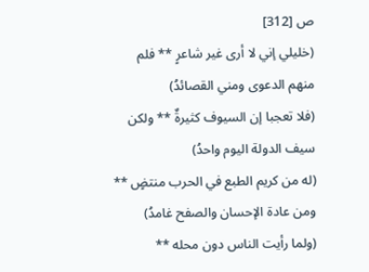ص [312]
(خليلي إني لا أرى غير شاعرٍ ** فلم منهم الدعوى ومني القصائدُ)
(فلا تعجبا إن السيوف كثيرةٌ ** ولكن سيف الدولة اليوم واحدُ)
(له من كريم الطبع في الحرب منتضٍ ** ومن عادة الإحسان والصفح غامدُ)
(ولما رأيت الناس دون محله **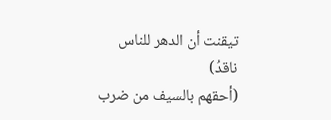تيقنت أن الدهر للناس ناقدُ)
(أحقهم بالسيف من ضرب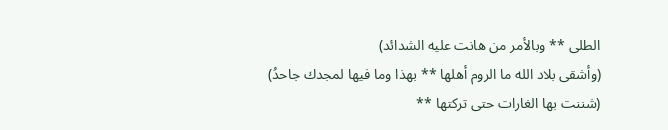الطلى ** وبالأمر من هانت عليه الشدائد)
(وأشقى بلاد الله ما الروم أهلها ** بهذا وما فيها لمجدك جاحدُ)
(شننت بها الغارات حتى تركتها **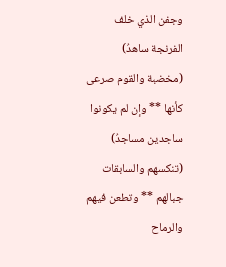وجفن الذي خلف الفرنجة ساهدُ)
(مخضبة والقوم صرعى كأنها ** وإن لم يكونوا ساجدين مساجدُ)
(تنكسهم والسابقات جبالهم ** وتطعن فيهم والرماح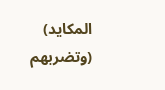المكايد)
(وتضربهم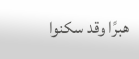هبرًا وقد سكنوا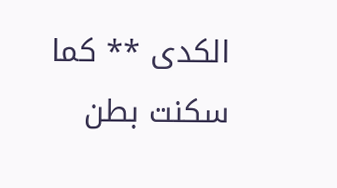الكدى ** كما سكنت بطن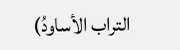التراب الأساودُ)